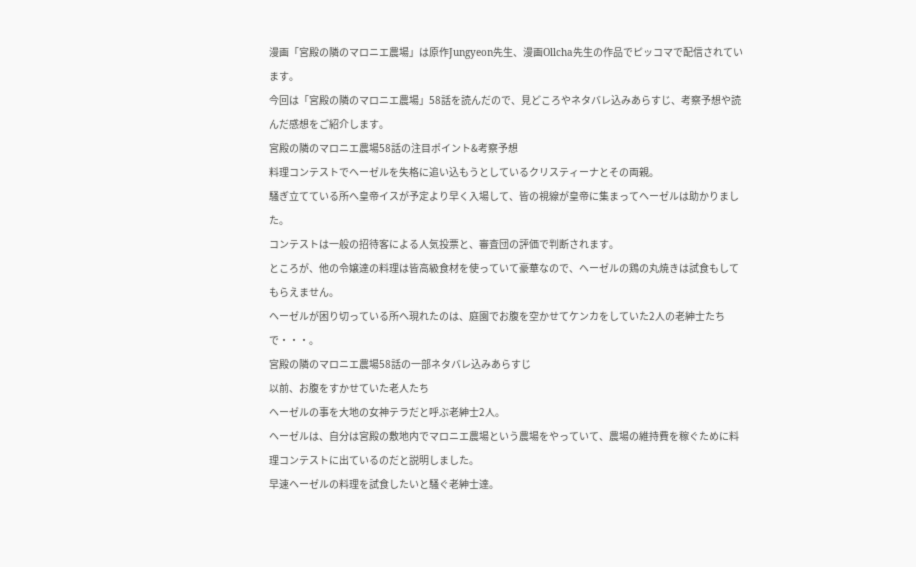漫画「宮殿の隣のマロニエ農場」は原作Jungyeon先生、漫画Ollcha先生の作品でピッコマで配信されています。
今回は「宮殿の隣のマロニエ農場」58話を読んだので、見どころやネタバレ込みあらすじ、考察予想や読んだ感想をご紹介します。
宮殿の隣のマロニエ農場58話の注目ポイント&考察予想
料理コンテストでヘーゼルを失格に追い込もうとしているクリスティーナとその両親。
騒ぎ立てている所へ皇帝イスが予定より早く入場して、皆の視線が皇帝に集まってヘーゼルは助かりました。
コンテストは一般の招待客による人気投票と、審査団の評価で判断されます。
ところが、他の令嬢達の料理は皆高級食材を使っていて豪華なので、ヘーゼルの鶏の丸焼きは試食もしてもらえません。
ヘーゼルが困り切っている所へ現れたのは、庭園でお腹を空かせてケンカをしていた2人の老紳士たちで・・・。
宮殿の隣のマロニエ農場58話の一部ネタバレ込みあらすじ
以前、お腹をすかせていた老人たち
ヘーゼルの事を大地の女神テラだと呼ぶ老紳士2人。
ヘーゼルは、自分は宮殿の敷地内でマロニエ農場という農場をやっていて、農場の維持費を稼ぐために料理コンテストに出ているのだと説明しました。
早速ヘーゼルの料理を試食したいと騒ぐ老紳士達。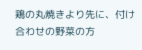鶏の丸焼きより先に、付け合わせの野菜の方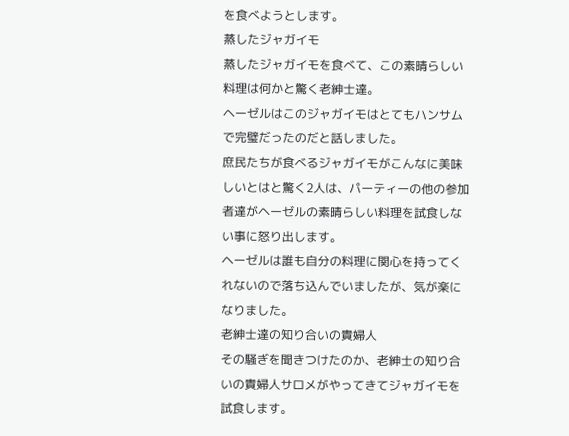を食べようとします。
蒸したジャガイモ
蒸したジャガイモを食べて、この素晴らしい料理は何かと驚く老紳士達。
ヘーゼルはこのジャガイモはとてもハンサムで完璧だったのだと話しました。
庶民たちが食べるジャガイモがこんなに美味しいとはと驚く2人は、パーティーの他の参加者達がヘーゼルの素晴らしい料理を試食しない事に怒り出します。
ヘーゼルは誰も自分の料理に関心を持ってくれないので落ち込んでいましたが、気が楽になりました。
老紳士達の知り合いの貴婦人
その騒ぎを聞きつけたのか、老紳士の知り合いの貴婦人サロメがやってきてジャガイモを試食します。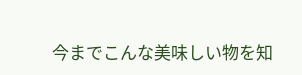今までこんな美味しい物を知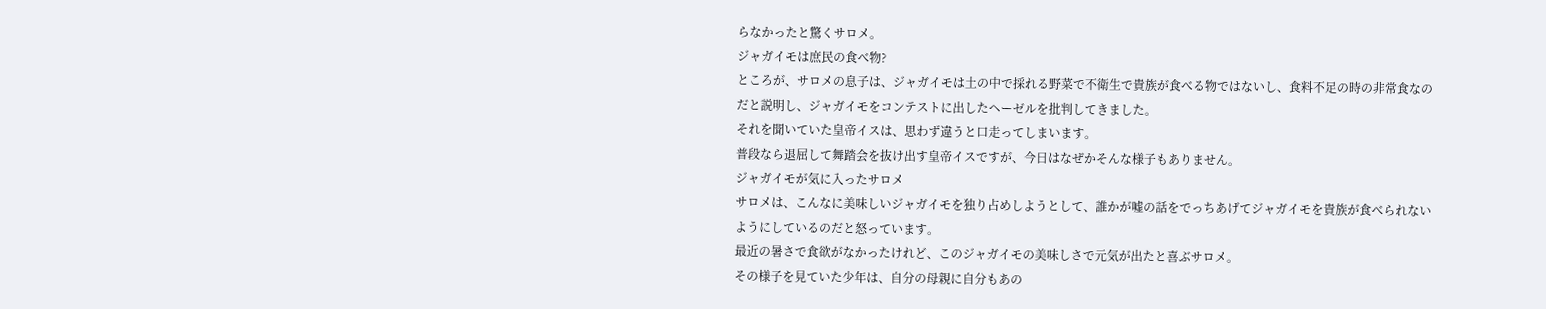らなかったと驚くサロメ。
ジャガイモは庶民の食べ物?
ところが、サロメの息子は、ジャガイモは土の中で採れる野菜で不衛生で貴族が食べる物ではないし、食料不足の時の非常食なのだと説明し、ジャガイモをコンテストに出したヘーゼルを批判してきました。
それを聞いていた皇帝イスは、思わず違うと口走ってしまいます。
普段なら退屈して舞踏会を抜け出す皇帝イスですが、今日はなぜかそんな様子もありません。
ジャガイモが気に入ったサロメ
サロメは、こんなに美味しいジャガイモを独り占めしようとして、誰かが嘘の話をでっちあげてジャガイモを貴族が食べられないようにしているのだと怒っています。
最近の暑さで食欲がなかったけれど、このジャガイモの美味しさで元気が出たと喜ぶサロメ。
その様子を見ていた少年は、自分の母親に自分もあの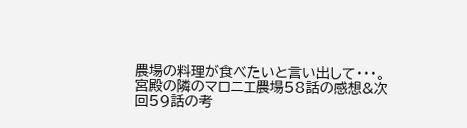農場の料理が食べたいと言い出して・・・。
宮殿の隣のマロニエ農場58話の感想&次回59話の考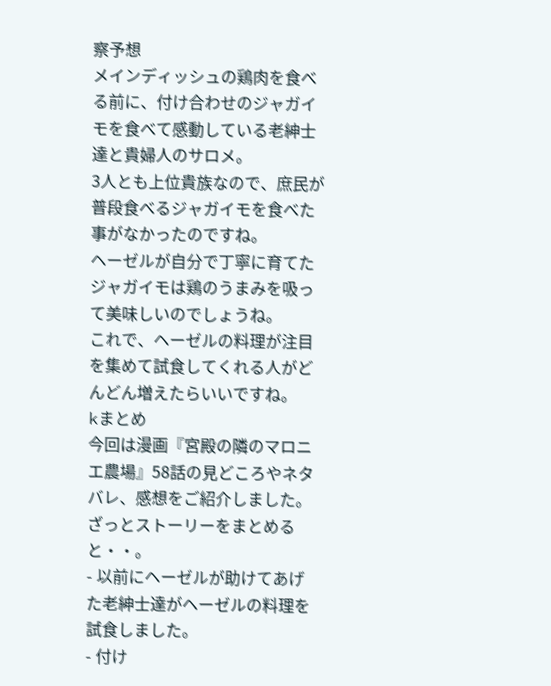察予想
メインディッシュの鶏肉を食べる前に、付け合わせのジャガイモを食べて感動している老紳士達と貴婦人のサロメ。
3人とも上位貴族なので、庶民が普段食べるジャガイモを食べた事がなかったのですね。
ヘーゼルが自分で丁寧に育てたジャガイモは鶏のうまみを吸って美味しいのでしょうね。
これで、ヘーゼルの料理が注目を集めて試食してくれる人がどんどん増えたらいいですね。
kまとめ
今回は漫画『宮殿の隣のマロニエ農場』58話の見どころやネタバレ、感想をご紹介しました。
ざっとストーリーをまとめると・・。
- 以前にヘーゼルが助けてあげた老紳士達がヘーゼルの料理を試食しました。
- 付け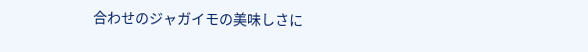合わせのジャガイモの美味しさに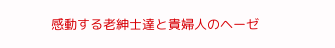感動する老紳士達と貴婦人のヘーゼ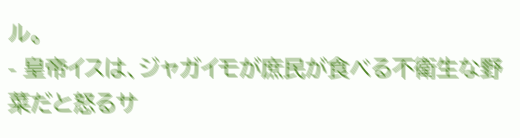ル。
- 皇帝イスは、ジャガイモが庶民が食べる不衛生な野菜だと怒るサ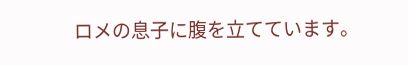ロメの息子に腹を立てています。